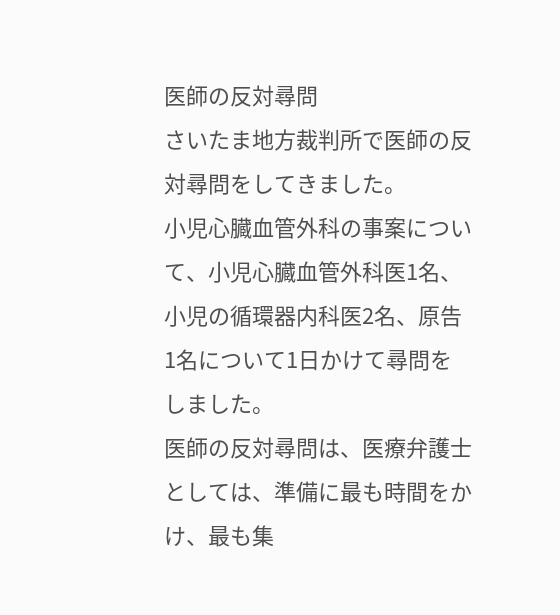医師の反対尋問
さいたま地方裁判所で医師の反対尋問をしてきました。
小児心臓血管外科の事案について、小児心臓血管外科医1名、小児の循環器内科医2名、原告1名について1日かけて尋問をしました。
医師の反対尋問は、医療弁護士としては、準備に最も時間をかけ、最も集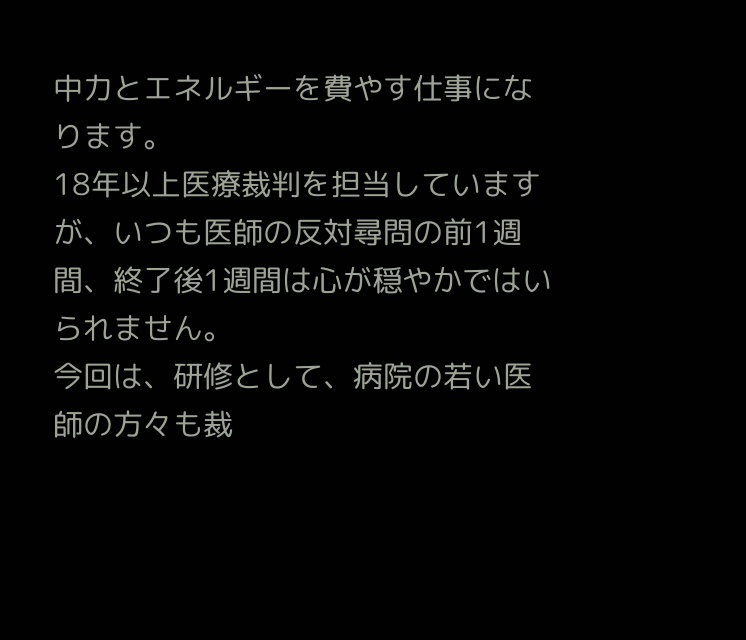中力とエネルギーを費やす仕事になります。
18年以上医療裁判を担当していますが、いつも医師の反対尋問の前1週間、終了後1週間は心が穏やかではいられません。
今回は、研修として、病院の若い医師の方々も裁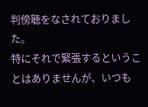判傍聴をなされておりました。
特にそれで緊張するということはありませんが、いつも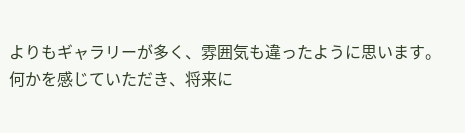よりもギャラリーが多く、雰囲気も違ったように思います。
何かを感じていただき、将来に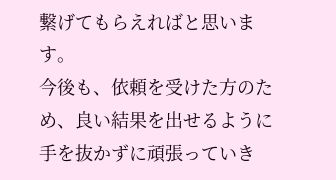繋げてもらえればと思います。
今後も、依頼を受けた方のため、良い結果を出せるように手を抜かずに頑張っていき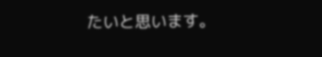たいと思います。